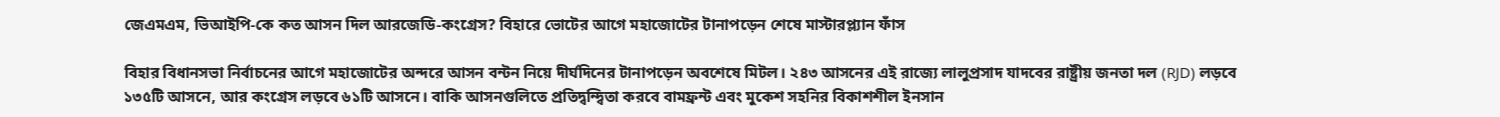জেএমএম, ভিআইপি-কে কত আসন দিল আরজেডি-কংগ্রেস? বিহারে ভোটের আগে মহাজোটের টানাপড়েন শেষে মাস্টারপ্ল্যান ফাঁস

বিহার বিধানসভা নির্বাচনের আগে মহাজোটের অন্দরে আসন বন্টন নিয়ে দীর্ঘদিনের টানাপড়েন অবশেষে মিটল। ২৪৩ আসনের এই রাজ্যে লালুপ্রসাদ যাদবের রাষ্ট্রীয় জনতা দল (RJD) লড়বে ১৩৫টি আসনে, আর কংগ্রেস লড়বে ৬১টি আসনে। বাকি আসনগুলিতে প্রতিদ্বন্দ্বিতা করবে বামফ্রন্ট এবং মুকেশ সহনির বিকাশশীল ইনসান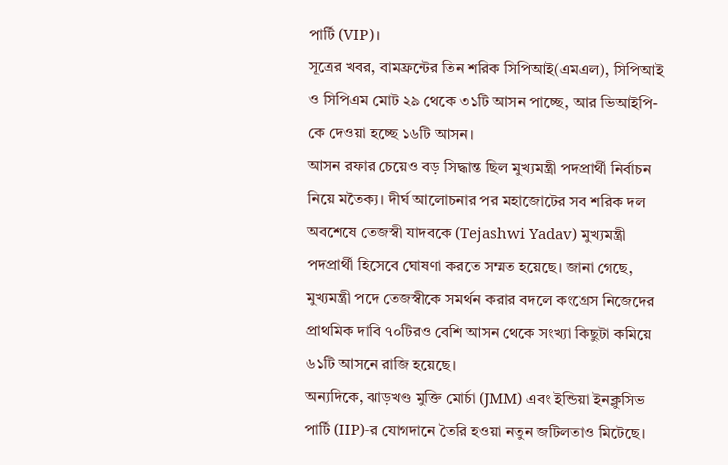পার্টি (VIP)।
সূত্রের খবর, বামফ্রন্টের তিন শরিক সিপিআই(এমএল), সিপিআই ও সিপিএম মোট ২৯ থেকে ৩১টি আসন পাচ্ছে, আর ভিআইপি-কে দেওয়া হচ্ছে ১৬টি আসন।
আসন রফার চেয়েও বড় সিদ্ধান্ত ছিল মুখ্যমন্ত্রী পদপ্রার্থী নির্বাচন নিয়ে মতৈক্য। দীর্ঘ আলোচনার পর মহাজোটের সব শরিক দল অবশেষে তেজস্বী যাদবকে (Tejashwi Yadav) মুখ্যমন্ত্রী পদপ্রার্থী হিসেবে ঘোষণা করতে সম্মত হয়েছে। জানা গেছে, মুখ্যমন্ত্রী পদে তেজস্বীকে সমর্থন করার বদলে কংগ্রেস নিজেদের প্রাথমিক দাবি ৭০টিরও বেশি আসন থেকে সংখ্যা কিছুটা কমিয়ে ৬১টি আসনে রাজি হয়েছে।
অন্যদিকে, ঝাড়খণ্ড মুক্তি মোর্চা (JMM) এবং ইন্ডিয়া ইনক্লুসিভ পার্টি (IIP)-র যোগদানে তৈরি হওয়া নতুন জটিলতাও মিটেছে।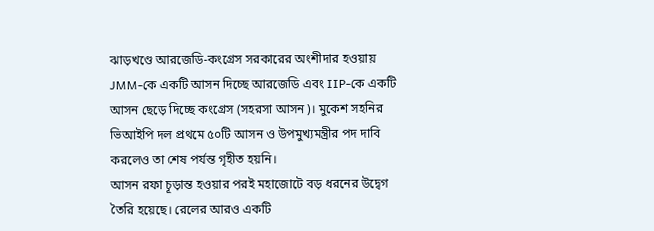ঝাড়খণ্ডে আরজেডি-কংগ্রেস সরকারের অংশীদার হওয়ায় JMM-কে একটি আসন দিচ্ছে আরজেডি এবং IIP-কে একটি আসন ছেড়ে দিচ্ছে কংগ্রেস (সহরসা আসন)। মুকেশ সহনির ভিআইপি দল প্রথমে ৫০টি আসন ও উপমুখ্যমন্ত্রীর পদ দাবি করলেও তা শেষ পর্যন্ত গৃহীত হয়নি।
আসন রফা চূড়ান্ত হওয়ার পরই মহাজোটে বড় ধরনের উদ্বেগ তৈরি হয়েছে। রেলের আরও একটি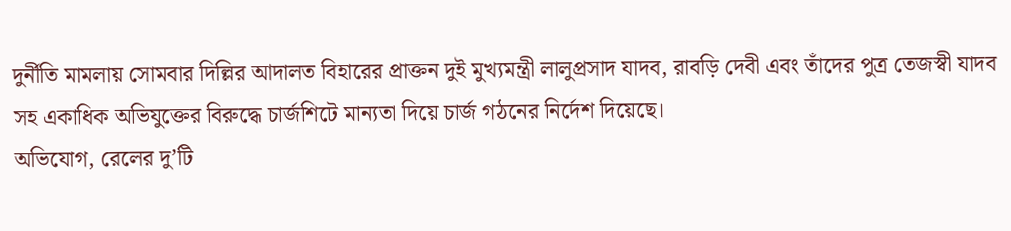দুর্নীতি মামলায় সোমবার দিল্লির আদালত বিহারের প্রাক্তন দুই মুখ্যমন্ত্রী লালুপ্রসাদ যাদব, রাবড়ি দেবী এবং তাঁদের পুত্র তেজস্বী যাদব সহ একাধিক অভিযুক্তের বিরুদ্ধে চার্জশিটে মান্যতা দিয়ে চার্জ গঠনের নির্দেশ দিয়েছে।
অভিযোগ, রেলের দু’টি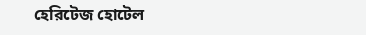হেরিটেজ হোটেল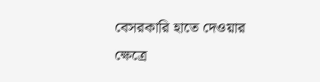বেসরকারি হাতে দেওয়ার ক্ষেত্রে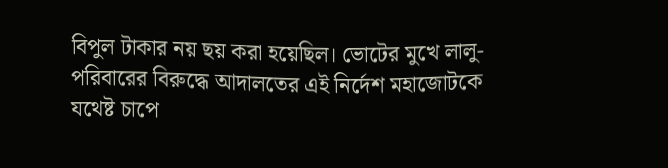বিপুল টাকার নয় ছয় করা হয়েছিল। ভোটের মুখে লালু-পরিবারের বিরুদ্ধে আদালতের এই নির্দেশ মহাজোটকে যথেষ্ট চাপে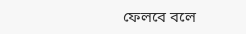ফেলবে বলে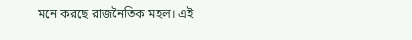মনে করছে রাজনৈতিক মহল। এই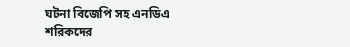ঘটনা বিজেপি সহ এনডিএ শরিকদের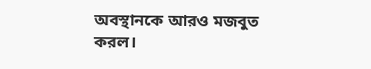অবস্থানকে আরও মজবুত করল।